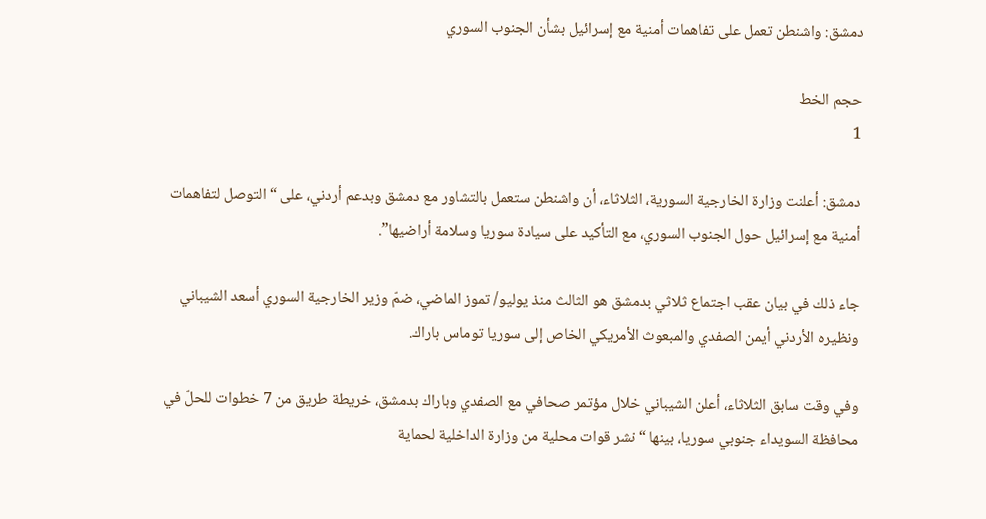دمشق: واشنطن تعمل على تفاهمات أمنية مع إسرائيل بشأن الجنوب السوري

حجم الخط
1

دمشق: أعلنت وزارة الخارجية السورية، الثلاثاء، أن واشنطن ستعمل بالتشاور مع دمشق وبدعم أردني، على “التوصل لتفاهمات أمنية مع إسرائيل حول الجنوب السوري، مع التأكيد على سيادة سوريا وسلامة أراضيها”.

جاء ذلك في بيان عقب اجتماع ثلاثي بدمشق هو الثالث منذ يوليو/ تموز الماضي، ضمّ وزير الخارجية السوري أسعد الشيباني ونظيره الأردني أيمن الصفدي والمبعوث الأمريكي الخاص إلى سوريا توماس باراك.

وفي وقت سابق الثلاثاء، أعلن الشيباني خلال مؤتمر صحافي مع الصفدي وباراك بدمشق، خريطة طريق من 7 خطوات للحلّ في محافظة السويداء جنوبي سوريا، بينها “نشر قوات محلية من وزارة الداخلية لحماية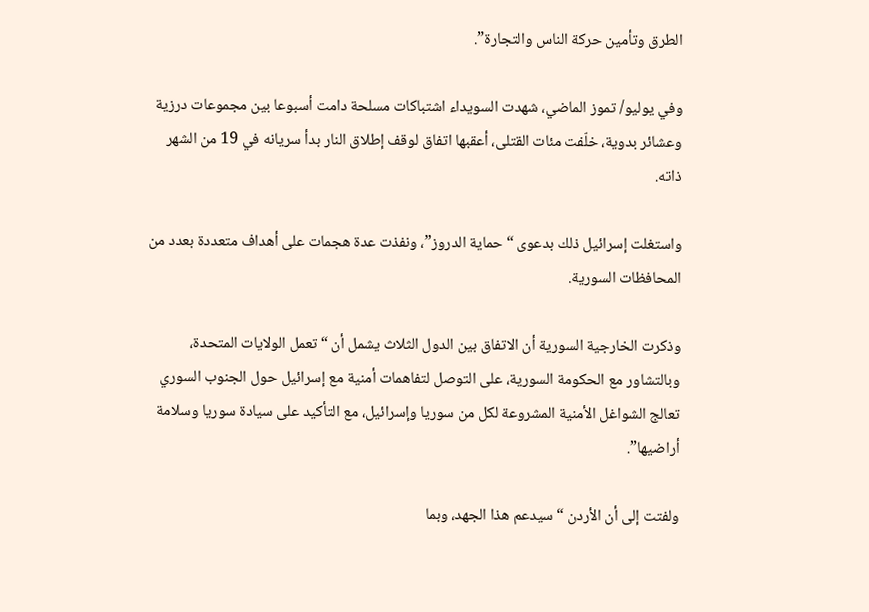الطرق وتأمين حركة الناس والتجارة”.

وفي يوليو/ تموز الماضي، شهدت السويداء اشتباكات مسلحة دامت أسبوعا بين مجموعات درزية وعشائر بدوية، خلّفت مئات القتلى، أعقبها اتفاق لوقف إطلاق النار بدأ سريانه في 19 من الشهر ذاته.

واستغلت إسرائيل ذلك بدعوى “حماية الدروز”، ونفذت عدة هجمات على أهداف متعددة بعدد من المحافظات السورية.

وذكرت الخارجية السورية أن الاتفاق بين الدول الثلاث يشمل أن “تعمل الولايات المتحدة، وبالتشاور مع الحكومة السورية، على التوصل لتفاهمات أمنية مع إسرائيل حول الجنوب السوري تعالج الشواغل الأمنية المشروعة لكل من سوريا وإسرائيل، مع التأكيد على سيادة سوريا وسلامة أراضيها”.

ولفتت إلى أن الأردن “سيدعم هذا الجهد، وبما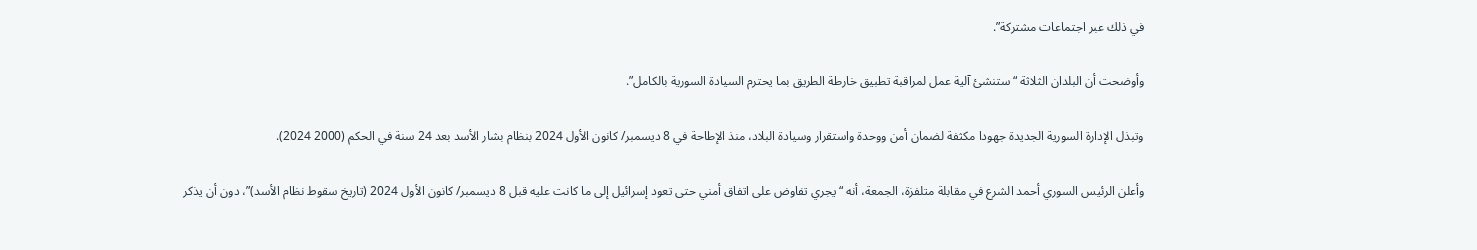في ذلك عبر اجتماعات مشتركة”.

وأوضحت أن البلدان الثلاثة “ستنشئ آلية عمل لمراقبة تطبيق خارطة الطريق بما يحترم السيادة السورية بالكامل”.

وتبذل الإدارة السورية الجديدة جهودا مكثفة لضمان أمن ووحدة واستقرار وسيادة البلاد، منذ الإطاحة في 8 ديسمبر/ كانون الأول 2024 بنظام بشار الأسد بعد 24 سنة في الحكم (2000 2024).

وأعلن الرئيس السوري أحمد الشرع في مقابلة متلفزة، الجمعة، أنه “يجري تفاوض على اتفاق أمني حتى تعود إسرائيل إلى ما كانت عليه قبل 8 ديسمبر/ كانون الأول 2024 (تاريخ سقوط نظام الأسد)”، دون أن يذكر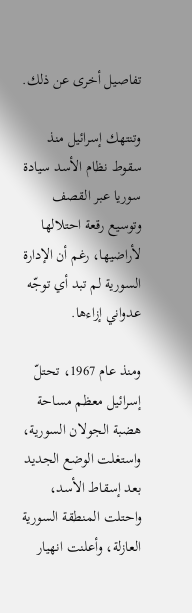تفاصيل أخرى عن ذلك.

وتنتهك إسرائيل منذ سقوط نظام الأسد سيادة سوريا عبر القصف وتوسيع رقعة احتلالها لأراضيها، رغم أن الإدارة السورية لم تبد أي توجّه عدواني إزاءها.

ومنذ عام 1967، تحتلّ إسرائيل معظم مساحة هضبة الجولان السورية، واستغلت الوضع الجديد بعد إسقاط الأسد، واحتلت المنطقة السورية العازلة، وأعلنت انهيار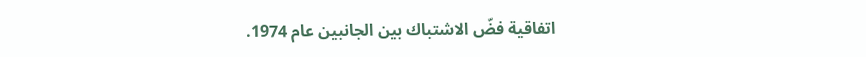اتفاقية فضّ الاشتباك بين الجانبين عام 1974.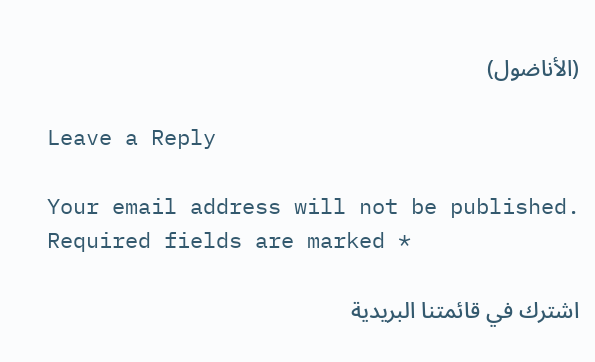(الأناضول)

Leave a Reply

Your email address will not be published. Required fields are marked *

اشترك في قائمتنا البريدية